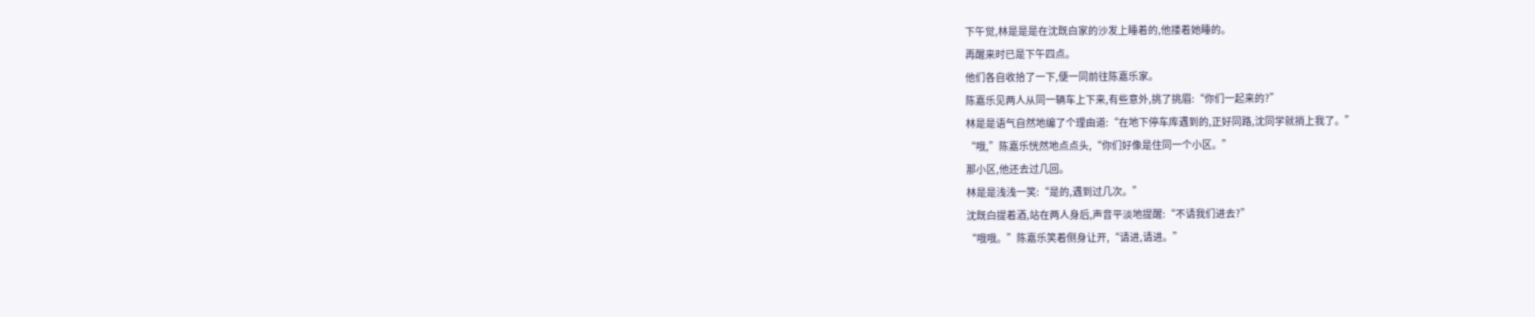下午觉,林是是是在沈既白家的沙发上睡着的,他搂着她睡的。
再醒来时已是下午四点。
他们各自收拾了一下,便一同前往陈嘉乐家。
陈嘉乐见两人从同一辆车上下来,有些意外,挑了挑眉:“你们一起来的?”
林是是语气自然地编了个理由道:“在地下停车库遇到的,正好同路,沈同学就捎上我了。”
“哦,”陈嘉乐恍然地点点头,“你们好像是住同一个小区。”
那小区,他还去过几回。
林是是浅浅一笑:“是的,遇到过几次。”
沈既白提着酒,站在两人身后,声音平淡地提醒:“不请我们进去?”
“哦哦。”陈嘉乐笑着侧身让开,“请进,请进。”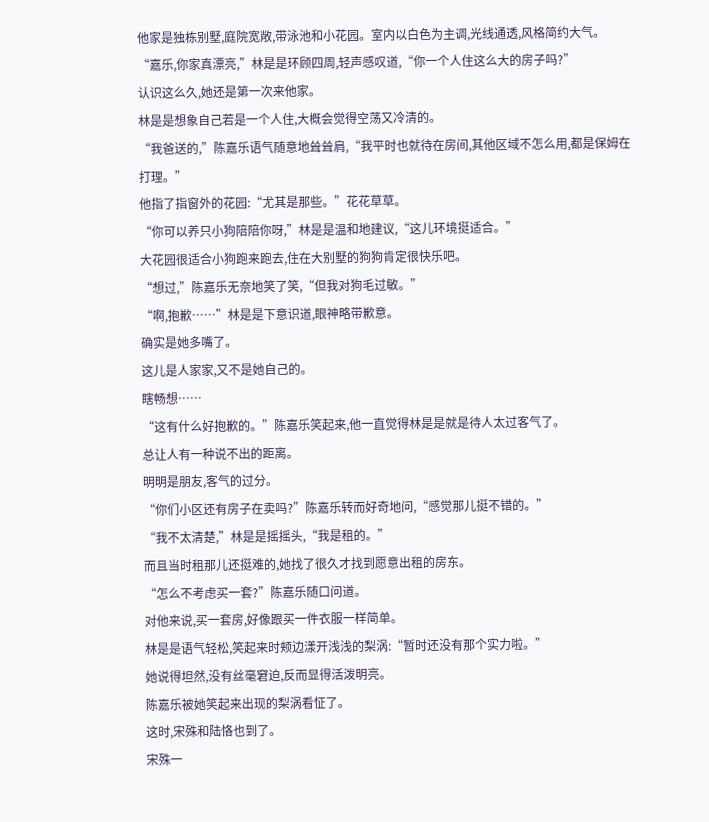他家是独栋别墅,庭院宽敞,带泳池和小花园。室内以白色为主调,光线通透,风格简约大气。
“嘉乐,你家真漂亮,”林是是环顾四周,轻声感叹道,“你一个人住这么大的房子吗?”
认识这么久,她还是第一次来他家。
林是是想象自己若是一个人住,大概会觉得空荡又冷清的。
“我爸送的,”陈嘉乐语气随意地耸耸肩,“我平时也就待在房间,其他区域不怎么用,都是保姆在打理。”
他指了指窗外的花园:“尤其是那些。”花花草草。
“你可以养只小狗陪陪你呀,”林是是温和地建议,“这儿环境挺适合。”
大花园很适合小狗跑来跑去,住在大别墅的狗狗肯定很快乐吧。
“想过,”陈嘉乐无奈地笑了笑,“但我对狗毛过敏。”
“啊,抱歉……”林是是下意识道,眼神略带歉意。
确实是她多嘴了。
这儿是人家家,又不是她自己的。
瞎畅想……
“这有什么好抱歉的。”陈嘉乐笑起来,他一直觉得林是是就是待人太过客气了。
总让人有一种说不出的距离。
明明是朋友,客气的过分。
“你们小区还有房子在卖吗?”陈嘉乐转而好奇地问,“感觉那儿挺不错的。”
“我不太清楚,”林是是摇摇头,“我是租的。”
而且当时租那儿还挺难的,她找了很久才找到愿意出租的房东。
“怎么不考虑买一套?”陈嘉乐随口问道。
对他来说,买一套房,好像跟买一件衣服一样简单。
林是是语气轻松,笑起来时颊边漾开浅浅的梨涡:“暂时还没有那个实力啦。”
她说得坦然,没有丝毫窘迫,反而显得活泼明亮。
陈嘉乐被她笑起来出现的梨涡看怔了。
这时,宋殊和陆恪也到了。
宋殊一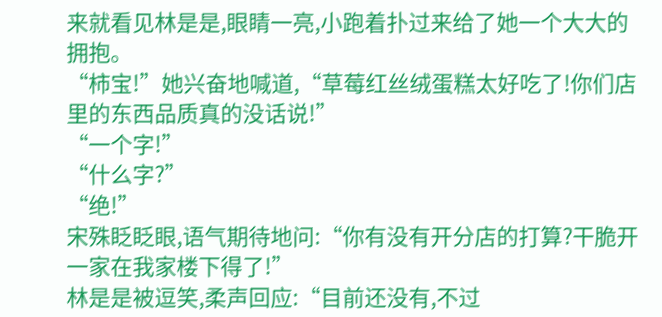来就看见林是是,眼睛一亮,小跑着扑过来给了她一个大大的拥抱。
“柿宝!”她兴奋地喊道,“草莓红丝绒蛋糕太好吃了!你们店里的东西品质真的没话说!”
“一个字!”
“什么字?”
“绝!”
宋殊眨眨眼,语气期待地问:“你有没有开分店的打算?干脆开一家在我家楼下得了!”
林是是被逗笑,柔声回应:“目前还没有,不过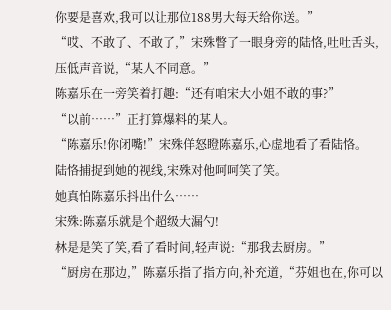你要是喜欢,我可以让那位188男大每天给你送。”
“哎、不敢了、不敢了,”宋殊瞥了一眼身旁的陆恪,吐吐舌头,压低声音说,“某人不同意。”
陈嘉乐在一旁笑着打趣:“还有咱宋大小姐不敢的事?”
“以前……”正打算爆料的某人。
“陈嘉乐!你闭嘴!”宋殊佯怒瞪陈嘉乐,心虚地看了看陆恪。
陆恪捕捉到她的视线,宋殊对他呵呵笑了笑。
她真怕陈嘉乐抖出什么……
宋殊:陈嘉乐就是个超级大漏勺!
林是是笑了笑,看了看时间,轻声说:“那我去厨房。”
“厨房在那边,”陈嘉乐指了指方向,补充道,“芬姐也在,你可以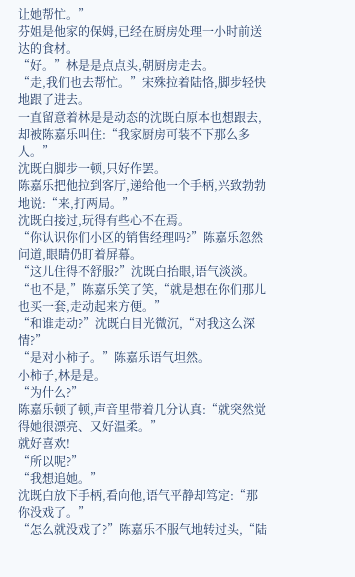让她帮忙。”
芬姐是他家的保姆,已经在厨房处理一小时前送达的食材。
“好。”林是是点点头,朝厨房走去。
“走,我们也去帮忙。”宋殊拉着陆恪,脚步轻快地跟了进去。
一直留意着林是是动态的沈既白原本也想跟去,却被陈嘉乐叫住:“我家厨房可装不下那么多人。”
沈既白脚步一顿,只好作罢。
陈嘉乐把他拉到客厅,递给他一个手柄,兴致勃勃地说:“来,打两局。”
沈既白接过,玩得有些心不在焉。
“你认识你们小区的销售经理吗?”陈嘉乐忽然问道,眼睛仍盯着屏幕。
“这儿住得不舒服?”沈既白抬眼,语气淡淡。
“也不是,”陈嘉乐笑了笑,“就是想在你们那儿也买一套,走动起来方便。”
“和谁走动?”沈既白目光微沉,“对我这么深情?”
“是对小柿子。”陈嘉乐语气坦然。
小柿子,林是是。
“为什么?”
陈嘉乐顿了顿,声音里带着几分认真:“就突然觉得她很漂亮、又好温柔。”
就好喜欢!
“所以呢?”
“我想追她。”
沈既白放下手柄,看向他,语气平静却笃定:“那你没戏了。”
“怎么就没戏了?”陈嘉乐不服气地转过头,“陆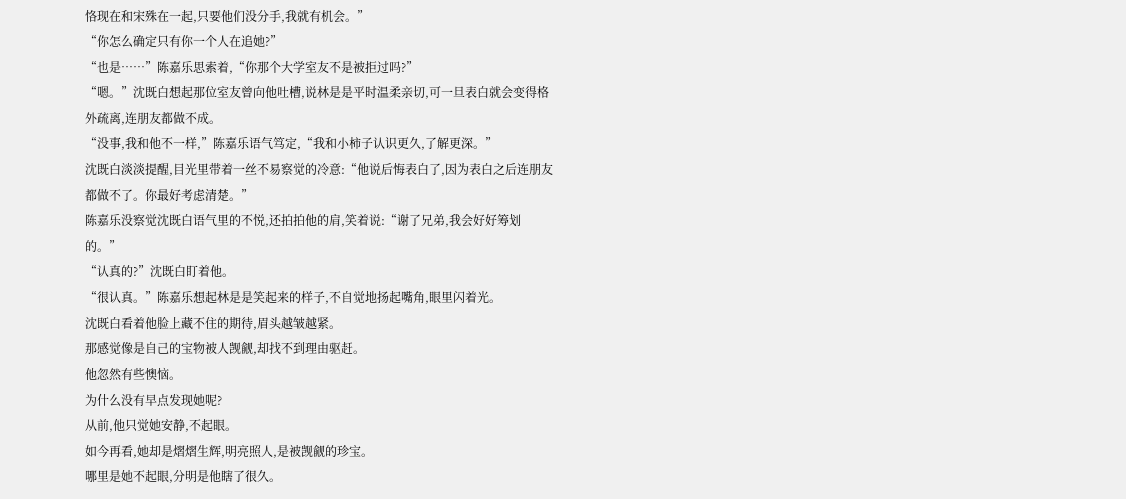恪现在和宋殊在一起,只要他们没分手,我就有机会。”
“你怎么确定只有你一个人在追她?”
“也是……”陈嘉乐思索着,“你那个大学室友不是被拒过吗?”
“嗯。”沈既白想起那位室友曾向他吐槽,说林是是平时温柔亲切,可一旦表白就会变得格外疏离,连朋友都做不成。
“没事,我和他不一样,”陈嘉乐语气笃定,“我和小柿子认识更久,了解更深。”
沈既白淡淡提醒,目光里带着一丝不易察觉的冷意:“他说后悔表白了,因为表白之后连朋友都做不了。你最好考虑清楚。”
陈嘉乐没察觉沈既白语气里的不悦,还拍拍他的肩,笑着说:“谢了兄弟,我会好好筹划的。”
“认真的?”沈既白盯着他。
“很认真。”陈嘉乐想起林是是笑起来的样子,不自觉地扬起嘴角,眼里闪着光。
沈既白看着他脸上藏不住的期待,眉头越皱越紧。
那感觉像是自己的宝物被人觊觎,却找不到理由驱赶。
他忽然有些懊恼。
为什么没有早点发现她呢?
从前,他只觉她安静,不起眼。
如今再看,她却是熠熠生辉,明亮照人,是被觊觎的珍宝。
哪里是她不起眼,分明是他瞎了很久。